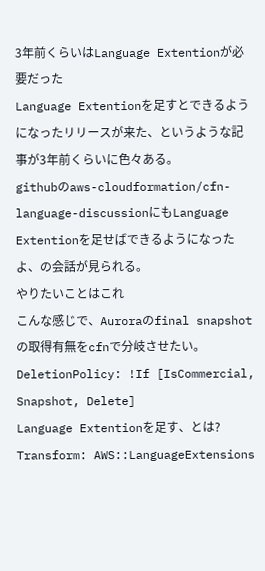3年前くらいはLanguage Extentionが必要だった
Language Extentionを足すとできるようになったリリースが来た、というような記事が3年前くらいに色々ある。
githubのaws-cloudformation/cfn-language-discussionにもLanguage Extentionを足せばできるようになったよ、の会話が見られる。
やりたいことはこれ
こんな感じで、Auroraのfinal snapshotの取得有無をcfnで分岐させたい。
DeletionPolicy: !If [IsCommercial, Snapshot, Delete]
Language Extentionを足す、とは?
Transform: AWS::LanguageExtensions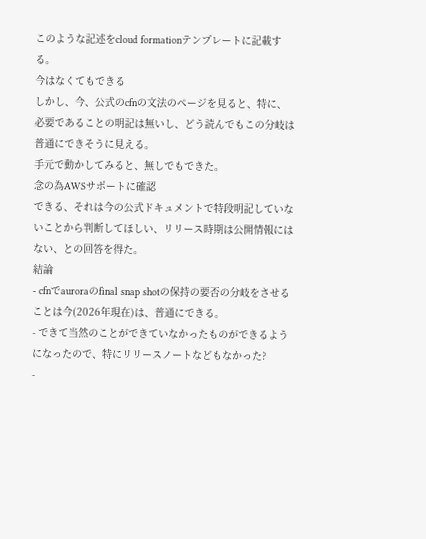このような記述をcloud formationテンプレートに記載する。
今はなくてもできる
しかし、今、公式のcfnの文法のページを見ると、特に、必要であることの明記は無いし、どう読んでもこの分岐は普通にできそうに見える。
手元で動かしてみると、無しでもできた。
念の為AWSサポートに確認
できる、それは今の公式ドキュメントで特段明記していないことから判断してほしい、リリース時期は公開情報にはない、との回答を得た。
結論
- cfnでauroraのfinal snap shotの保持の要否の分岐をさせることは今(2026年現在)は、普通にできる。
- できて当然のことができていなかったものができるようになったので、特にリリースノートなどもなかった?
-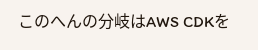このへんの分岐はAWS CDKを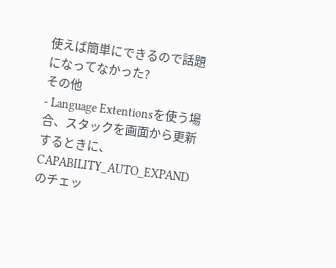使えば簡単にできるので話題になってなかった?
その他
- Language Extentionsを使う場合、スタックを画面から更新するときに、CAPABILITY_AUTO_EXPANDのチェッ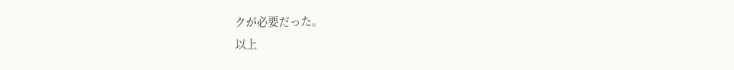クが必要だった。
以上